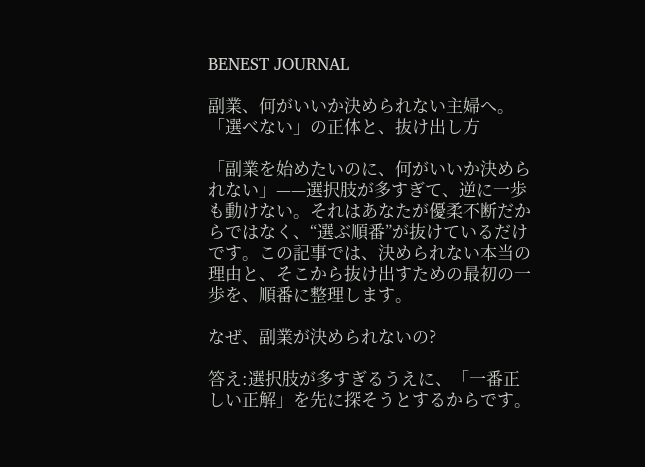BENEST JOURNAL

副業、何がいいか決められない主婦へ。「選べない」の正体と、抜け出し方

「副業を始めたいのに、何がいいか決められない」——選択肢が多すぎて、逆に一歩も動けない。それはあなたが優柔不断だからではなく、“選ぶ順番”が抜けているだけです。この記事では、決められない本当の理由と、そこから抜け出すための最初の一歩を、順番に整理します。

なぜ、副業が決められないの?

答え:選択肢が多すぎるうえに、「一番正しい正解」を先に探そうとするからです。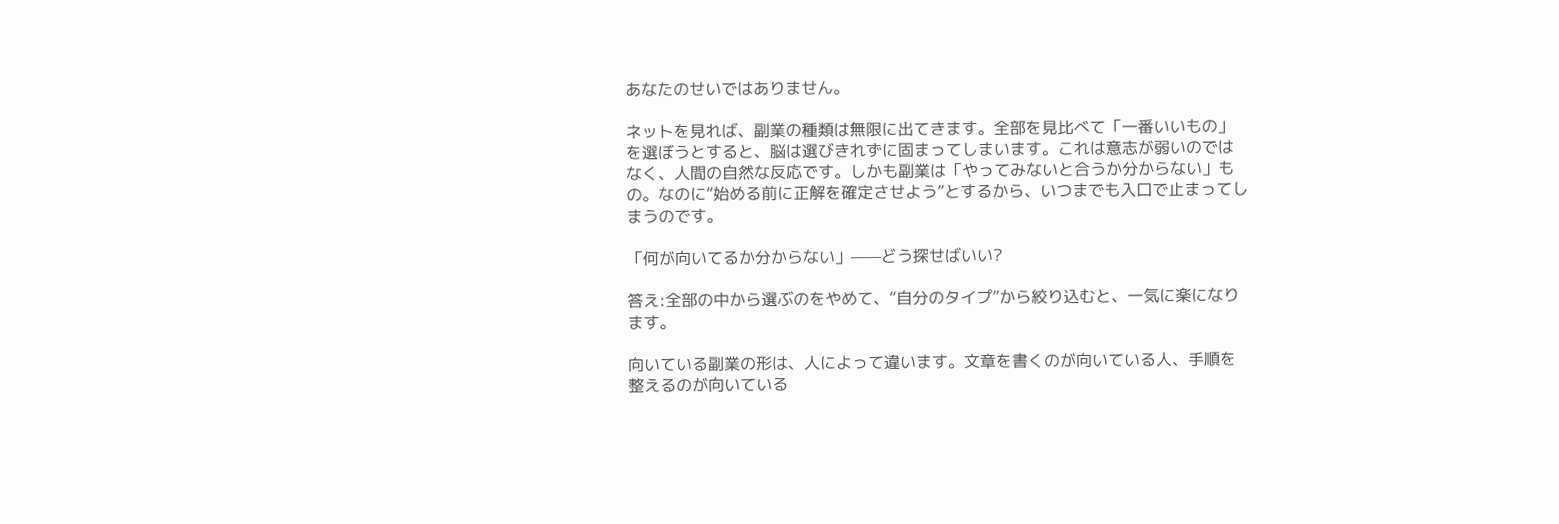あなたのせいではありません。

ネットを見れば、副業の種類は無限に出てきます。全部を見比べて「一番いいもの」を選ぼうとすると、脳は選びきれずに固まってしまいます。これは意志が弱いのではなく、人間の自然な反応です。しかも副業は「やってみないと合うか分からない」もの。なのに“始める前に正解を確定させよう”とするから、いつまでも入口で止まってしまうのです。

「何が向いてるか分からない」——どう探せばいい?

答え:全部の中から選ぶのをやめて、“自分のタイプ”から絞り込むと、一気に楽になります。

向いている副業の形は、人によって違います。文章を書くのが向いている人、手順を整えるのが向いている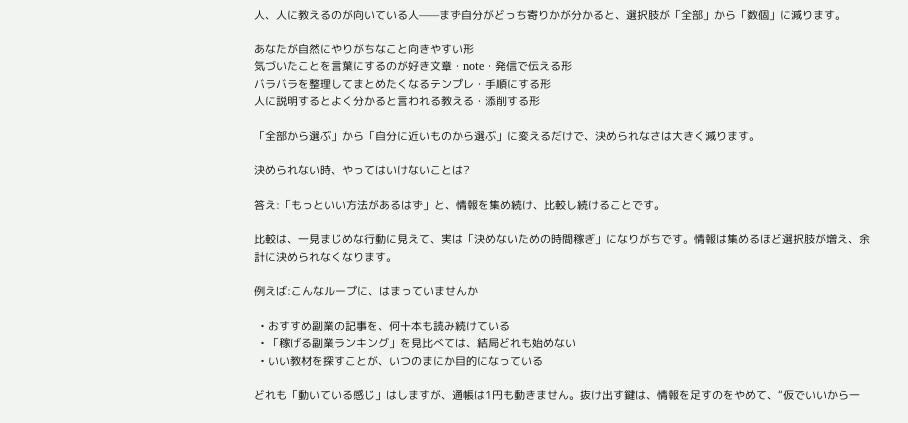人、人に教えるのが向いている人——まず自分がどっち寄りかが分かると、選択肢が「全部」から「数個」に減ります。

あなたが自然にやりがちなこと向きやすい形
気づいたことを言葉にするのが好き文章・note・発信で伝える形
バラバラを整理してまとめたくなるテンプレ・手順にする形
人に説明するとよく分かると言われる教える・添削する形

「全部から選ぶ」から「自分に近いものから選ぶ」に変えるだけで、決められなさは大きく減ります。

決められない時、やってはいけないことは?

答え:「もっといい方法があるはず」と、情報を集め続け、比較し続けることです。

比較は、一見まじめな行動に見えて、実は「決めないための時間稼ぎ」になりがちです。情報は集めるほど選択肢が増え、余計に決められなくなります。

例えば:こんなループに、はまっていませんか

  • おすすめ副業の記事を、何十本も読み続けている
  • 「稼げる副業ランキング」を見比べては、結局どれも始めない
  • いい教材を探すことが、いつのまにか目的になっている

どれも「動いている感じ」はしますが、通帳は1円も動きません。抜け出す鍵は、情報を足すのをやめて、“仮でいいから一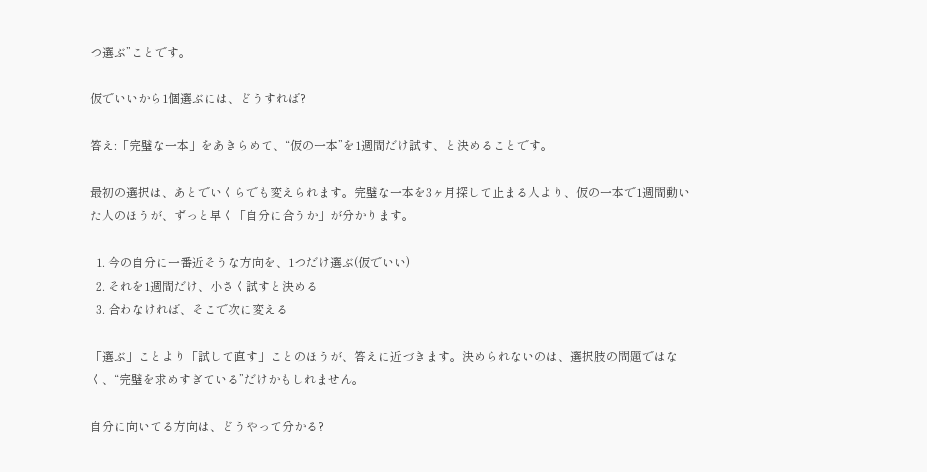つ選ぶ”ことです。

仮でいいから1個選ぶには、どうすれば?

答え:「完璧な一本」をあきらめて、“仮の一本”を1週間だけ試す、と決めることです。

最初の選択は、あとでいくらでも変えられます。完璧な一本を3ヶ月探して止まる人より、仮の一本で1週間動いた人のほうが、ずっと早く「自分に合うか」が分かります。

  1. 今の自分に一番近そうな方向を、1つだけ選ぶ(仮でいい)
  2. それを1週間だけ、小さく試すと決める
  3. 合わなければ、そこで次に変える

「選ぶ」ことより「試して直す」ことのほうが、答えに近づきます。決められないのは、選択肢の問題ではなく、“完璧を求めすぎている”だけかもしれません。

自分に向いてる方向は、どうやって分かる?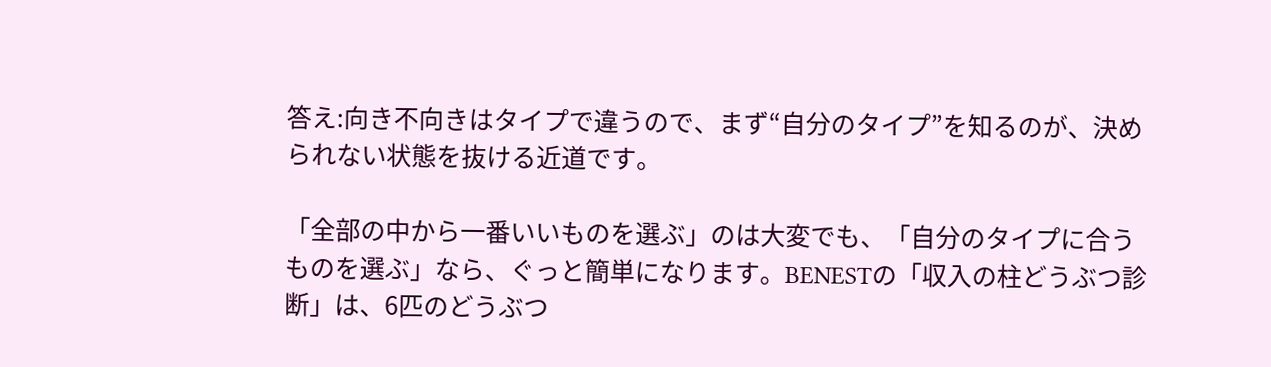答え:向き不向きはタイプで違うので、まず“自分のタイプ”を知るのが、決められない状態を抜ける近道です。

「全部の中から一番いいものを選ぶ」のは大変でも、「自分のタイプに合うものを選ぶ」なら、ぐっと簡単になります。BENESTの「収入の柱どうぶつ診断」は、6匹のどうぶつ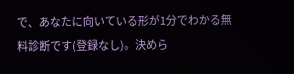で、あなたに向いている形が1分でわかる無料診断です(登録なし)。決めら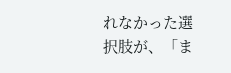れなかった選択肢が、「ま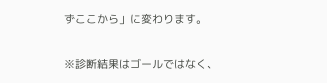ずここから」に変わります。

※診断結果はゴールではなく、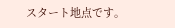スタート地点です。